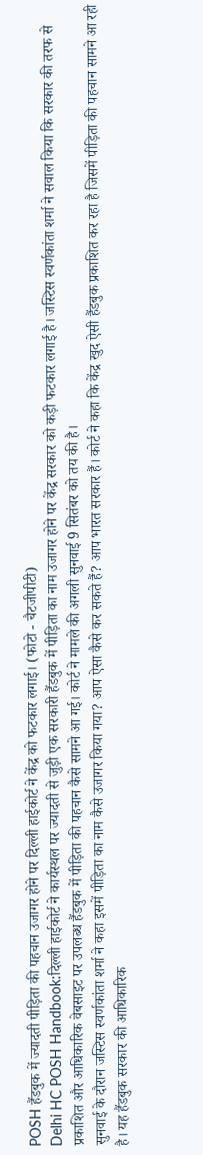POSH हैंडबुक में ज्यादती पीड़िता की पहचान उजागर होने पर दिल्ली हाईकोर्ट ने केंद्र को फटकार लगाई। (फोटो - चैटजीपीटी)
Delhi HC POSH Handbook:दिल्ली हाईकोर्ट ने कार्यस्थल पर ज्यादती से जुड़ी एक सरकारी हैंडबुक में पीड़िता का नाम उजागर होने पर केंद्र सरकार को कड़ी फटकार लगाई है। जस्टिस स्वर्णकांता शर्मा ने सवाल किया कि सरकार की तरफ से प्रकाशित और आधिकारिक वेबसाइट पर उपलब्ध हैंडबुक में पीड़िता की पहचान कैसे सामने आ गई। कोर्ट ने मामले की अगली सुनवाई 9 सितंबर को तय की है।
सुनवाई के दौरान जस्टिस स्वर्णकांता शर्मा ने कहा इसमें पीड़िता का नाम कैसे उजागर किया गया? आप ऐसा कैसे कर सकते हैं? आप भारत सरकार हैं। कोर्ट ने कहा कि केंद्र खुद ऐसी हैंडबुक प्रकाशित कर रहा है जिसमें पीड़िता की पहचान सामने आ रही है। यह हैंडबुक सरकार की आधिकारिक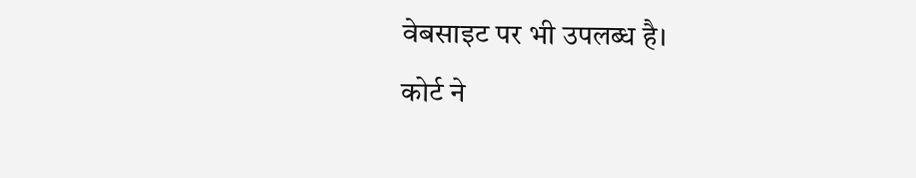वेबसाइट पर भी उपलब्ध है।
कोर्ट ने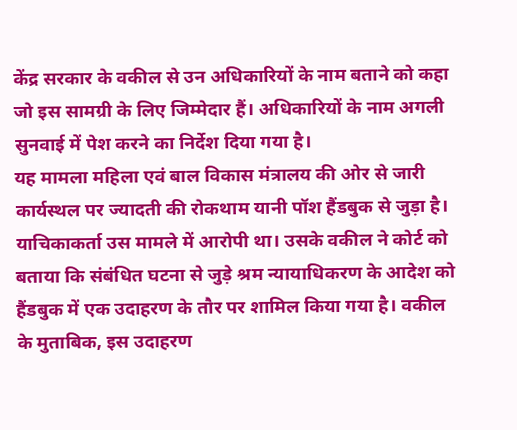केंद्र सरकार के वकील से उन अधिकारियों के नाम बताने को कहा जो इस सामग्री के लिए जिम्मेदार हैं। अधिकारियों के नाम अगली सुनवाई में पेश करने का निर्देश दिया गया है।
यह मामला महिला एवं बाल विकास मंत्रालय की ओर से जारी कार्यस्थल पर ज्यादती की रोकथाम यानी पॉश हैंडबुक से जुड़ा है। याचिकाकर्ता उस मामले में आरोपी था। उसके वकील ने कोर्ट को बताया कि संबंधित घटना से जुड़े श्रम न्यायाधिकरण के आदेश को हैंडबुक में एक उदाहरण के तौर पर शामिल किया गया है। वकील के मुताबिक, इस उदाहरण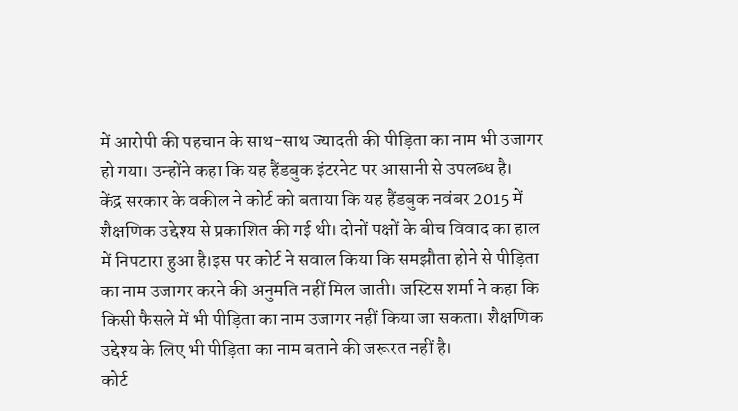में आरोपी की पहचान के साथ-साथ ज्यादती की पीड़िता का नाम भी उजागर हो गया। उन्होंने कहा कि यह हैंडबुक इंटरनेट पर आसानी से उपलब्ध है।
केंद्र सरकार के वकील ने कोर्ट को बताया कि यह हैंडबुक नवंबर 2015 में शैक्षणिक उद्देश्य से प्रकाशित की गई थी। दोनों पक्षों के बीच विवाद का हाल में निपटारा हुआ है।इस पर कोर्ट ने सवाल किया कि समझौता होने से पीड़िता का नाम उजागर करने की अनुमति नहीं मिल जाती। जस्टिस शर्मा ने कहा कि किसी फैसले में भी पीड़िता का नाम उजागर नहीं किया जा सकता। शैक्षणिक उद्देश्य के लिए भी पीड़िता का नाम बताने की जरूरत नहीं है।
कोर्ट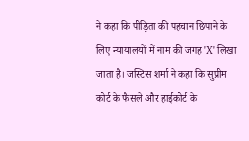ने कहा कि पीड़िता की पहचान छिपाने के लिए न्यायालयों में नाम की जगह 'X' लिखा जाता है। जस्टिस शर्मा ने कहा कि सुप्रीम कोर्ट के फैसले और हाईकोर्ट के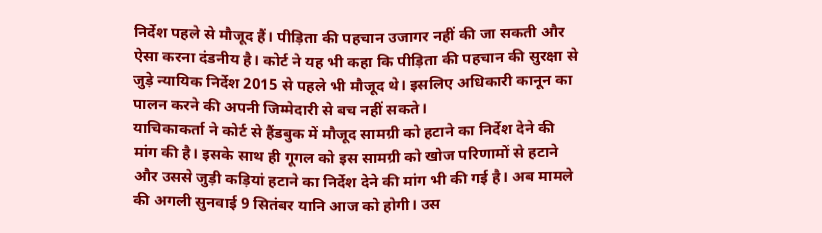निर्देश पहले से मौजूद हैं। पीड़िता की पहचान उजागर नहीं की जा सकती और ऐसा करना दंडनीय है। कोर्ट ने यह भी कहा कि पीड़िता की पहचान की सुरक्षा से जुड़े न्यायिक निर्देश 2015 से पहले भी मौजूद थे। इसलिए अधिकारी कानून का पालन करने की अपनी जिम्मेदारी से बच नहीं सकते।
याचिकाकर्ता ने कोर्ट से हैंडबुक में मौजूद सामग्री को हटाने का निर्देश देने की मांग की है। इसके साथ ही गूगल को इस सामग्री को खोज परिणामों से हटाने और उससे जुड़ी कड़ियां हटाने का निर्देश देने की मांग भी की गई है। अब मामले की अगली सुनवाई 9 सितंबर यानि आज को होगी। उस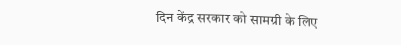दिन केंद्र सरकार को सामग्री के लिए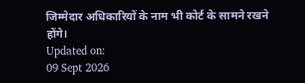जिम्मेदार अधिकारियों के नाम भी कोर्ट के सामने रखने होंगे।
Updated on:
09 Sept 2026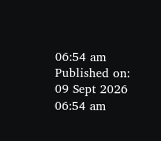06:54 am
Published on:
09 Sept 2026 06:54 am